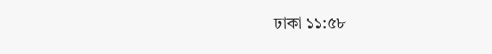ঢাকা ১১:৫৮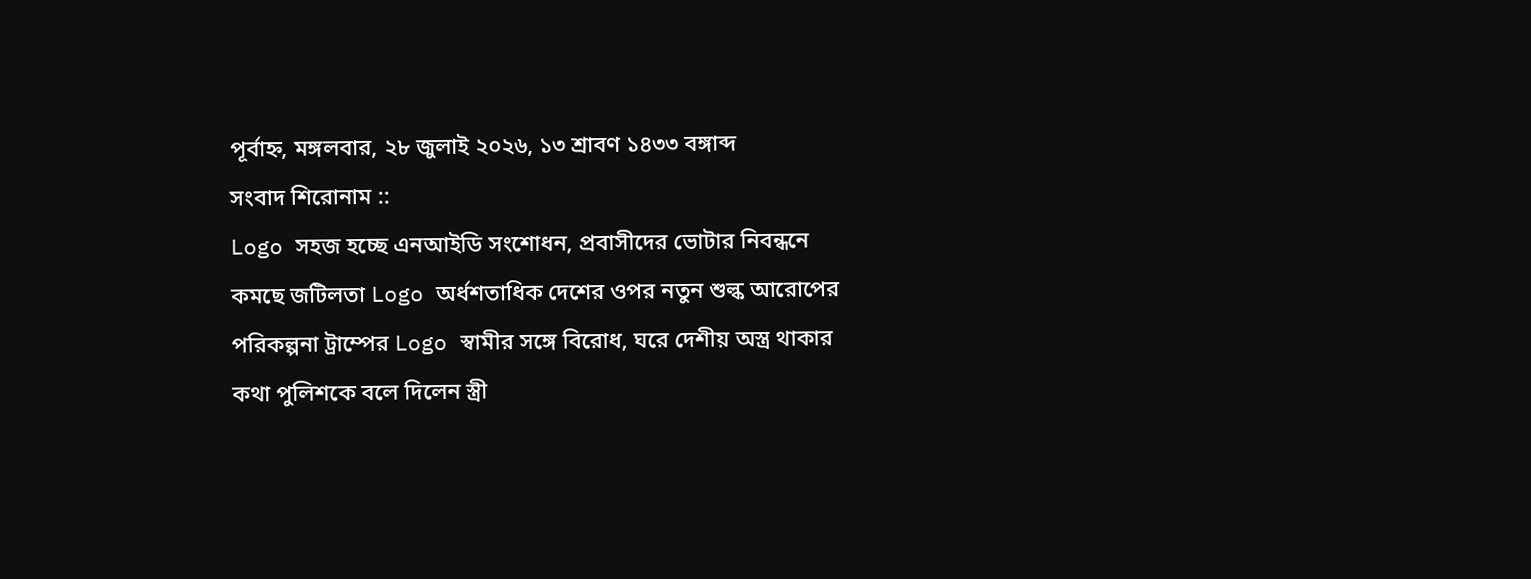পূর্বাহ্ন, মঙ্গলবার, ২৮ জুলাই ২০২৬, ১৩ শ্রাবণ ১৪৩৩ বঙ্গাব্দ
সংবাদ শিরোনাম ::
Logo সহজ হচ্ছে এনআইডি সংশোধন, প্রবাসীদের ভোটার নিবন্ধনে কমছে জটিলতা Logo অর্ধশতাধিক দেশের ওপর নতুন শুল্ক আরোপের পরিকল্পনা ট্রাম্পের Logo স্বামীর সঙ্গে বিরোধ, ঘরে দেশীয় অস্ত্র থাকার কথা পুলিশকে বলে দিলেন স্ত্রী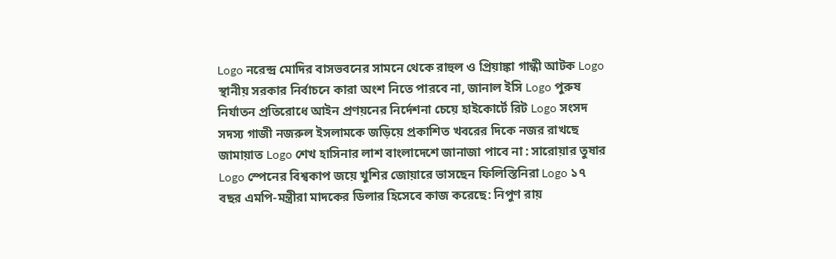Logo নরেন্দ্র মোদির বাসভবনের সামনে থেকে রাহুল ও প্রিয়াঙ্কা গান্ধী আটক Logo স্থানীয় সরকার নির্বাচনে কারা অংশ নিতে পারবে না, জানাল ইসি Logo পুরুষ নির্যাতন প্রতিরোধে আইন প্রণয়নের নির্দেশনা চেয়ে হাইকোর্টে রিট Logo সংসদ সদস্য গাজী নজরুল ইসলামকে জড়িয়ে প্রকাশিত খবরের দিকে নজর রাখছে জামায়াত Logo শেখ হাসিনার লাশ বাংলাদেশে জানাজা পাবে না : সারোয়ার তুষার Logo স্পেনের বিশ্বকাপ জয়ে খুশির জোয়ারে ভাসছেন ফিলিস্তিনিরা Logo ১৭ বছর এমপি-মন্ত্রীরা মাদকের ডিলার হিসেবে কাজ করেছে: নিপুণ রায়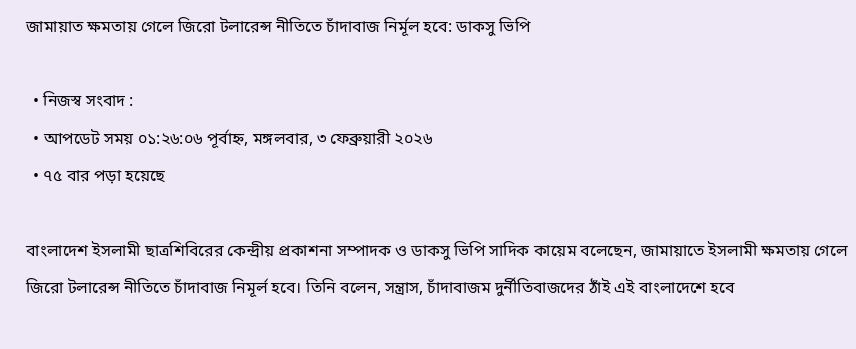জামায়াত ক্ষমতায় গেলে জিরো টলারেন্স নীতিতে চাঁদাবাজ নির্মূল হবে: ডাকসু ভিপি

  • নিজস্ব সংবাদ :
  • আপডেট সময় ০১:২৬:০৬ পূর্বাহ্ন, মঙ্গলবার, ৩ ফেব্রুয়ারী ২০২৬
  • ৭৫ বার পড়া হয়েছে

বাংলাদেশ ইসলামী ছাত্রশিবিরের কেন্দ্রীয় প্রকাশনা সম্পাদক ও ডাকসু ভিপি সাদিক কায়েম বলেছেন, জামায়াতে ইসলামী ক্ষমতায় গেলে জিরো টলারেন্স নীতিতে চাঁদাবাজ নিমূর্ল হবে। তিনি বলেন, সন্ত্রাস, চাঁদাবাজম দুর্নীতিবাজদের ঠাঁই এই বাংলাদেশে হবে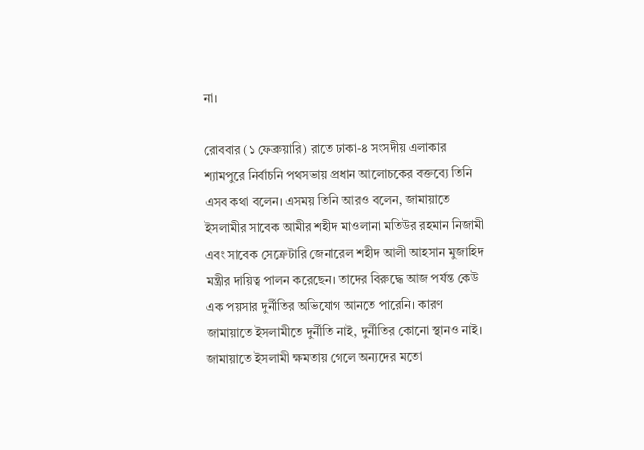না।

রোববার (১ ফেব্রুয়ারি) রাতে ঢাকা-৪ সংসদীয় এলাকার শ্যামপুরে নির্বাচনি পথসভায় প্রধান আলোচকের বক্তব্যে তিনি এসব কথা বলেন। এসময় তিনি আরও বলেন, জামায়াতে ইসলামীর সাবেক আমীর শহীদ মাওলানা মতিউর রহমান নিজামী এবং সাবেক সেক্রেটারি জেনারেল শহীদ আলী আহসান মুজাহিদ মন্ত্রীর দায়িত্ব পালন করেছেন। তাদের বিরুদ্ধে আজ পর্যন্ত কেউ এক পয়সার দুর্নীতির অভিযোগ আনতে পারেনি। কারণ জামায়াতে ইসলামীতে দুর্নীতি নাই, দুর্নীতির কোনো স্থানও নাই। জামায়াতে ইসলামী ক্ষমতায় গেলে অন্যদের মতো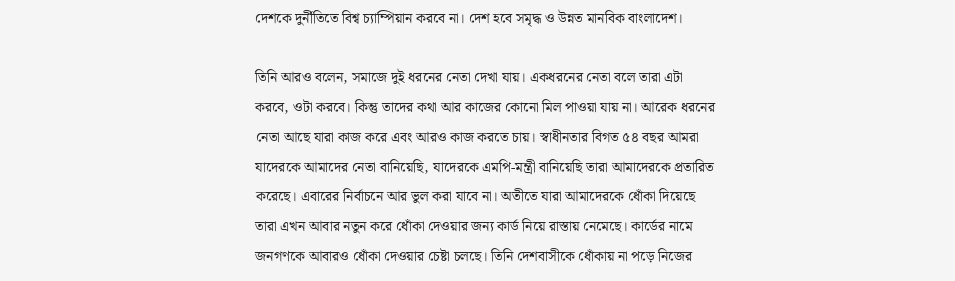দেশকে দুর্নীতিতে বিশ্ব চ্যাম্পিয়ান করবে না। দেশ হবে সমৃদ্ধ ও উন্নত মানবিক বাংলাদেশ।

তিনি আরও বলেন, সমাজে দুই ধরনের নেতা দেখা যায়। একধরনের নেতা বলে তারা এটা করবে, ওটা করবে। কিন্তু তাদের কথা আর কাজের কোনো মিল পাওয়া যায় না। আরেক ধরনের নেতা আছে যারা কাজ করে এবং আরও কাজ করতে চায়। স্বাধীনতার বিগত ৫৪ বছর আমরা যাদেরকে আমাদের নেতা বানিয়েছি, যাদেরকে এমপি-মন্ত্রী বানিয়েছি তারা আমাদেরকে প্রতারিত করেছে। এবারের নির্বাচনে আর ভুল করা যাবে না। অতীতে যারা আমাদেরকে ধোঁকা দিয়েছে তারা এখন আবার নতুন করে ধোঁকা দেওয়ার জন্য কার্ড নিয়ে রাস্তায় নেমেছে। কার্ডের নামে জনগণকে আবারও ধোঁকা দেওয়ার চেষ্টা চলছে। তিনি দেশবাসীকে ধোঁকায় না পড়ে নিজের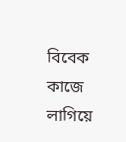বিবেক কাজে লাগিয়ে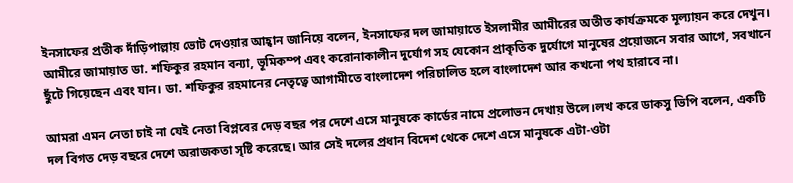ইনসাফের প্রতীক দাঁড়িপাল্লায় ভোট দেওয়ার আহ্বান জানিয়ে বলেন, ইনসাফের দল জামায়াতে ইসলামীর আমীরের অতীত কার্যক্রমকে মূল্যায়ন করে দেখুন। আমীরে জামায়াত ডা. শফিকুর রহমান বন্যা, ভূমিকম্প এবং করোনাকালীন দুর্যোগ সহ যেকোন প্রাকৃতিক দুর্যোগে মানুষের প্রয়োজনে সবার আগে, সবখানে ছুঁটে গিয়েছেন এবং যান। ডা. শফিকুর রহমানের নেতৃত্বে আগামীতে বাংলাদেশ পরিচালিত হলে বাংলাদেশ আর কখনো পথ হারাবে না।

আমরা এমন নেতা চাই না যেই নেতা বিপ্লবের দেড় বছর পর দেশে এসে মানুষকে কার্ডের নামে প্রলোভন দেখায় উলে।লখ করে ডাকসু ভিপি বলেন, একটি দল বিগত দেড় বছরে দেশে অরাজকতা সৃষ্টি করেছে। আর সেই দলের প্রধান বিদেশ থেকে দেশে এসে মানুষকে এটা-ওটা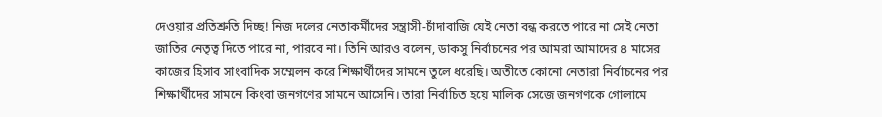দেওয়ার প্রতিশ্রুতি দিচ্ছ! নিজ দলের নেতাকর্মীদের সন্ত্রাসী-চাঁদাবাজি যেই নেতা বন্ধ করতে পারে না সেই নেতা জাতির নেতৃত্ব দিতে পারে না, পারবে না। তিনি আরও বলেন, ডাকসু নির্বাচনের পর আমরা আমাদের ৪ মাসের কাজের হিসাব সাংবাদিক সম্মেলন করে শিক্ষার্থীদের সামনে তুলে ধরেছি। অতীতে কোনো নেতারা নির্বাচনের পর শিক্ষার্থীদের সামনে কিংবা জনগণের সামনে আসেনি। তারা নির্বাচিত হয়ে মালিক সেজে জনগণকে গোলামে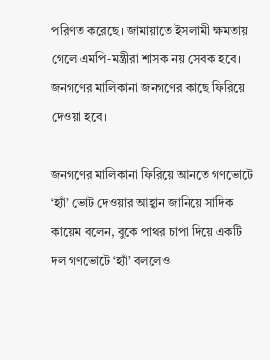পরিণত করেছে। জামায়াতে ইসলামী ক্ষমতায় গেলে এমপি-মন্ত্রীরা শাসক নয় সেবক হবে। জনগণের মালিকানা জনগণের কাছে ফিরিয়ে দেওয়া হবে।

জনগণের মালিকানা ফিরিয়ে আনতে গণভোটে ‘হ্যাঁ’ ভোট দেওয়ার আহ্বান জানিয়ে সাদিক কায়েম বলেন, বুকে পাথর চাপা দিয়ে একটি দল গণভোটে ‘হ্যাঁ’ বললেও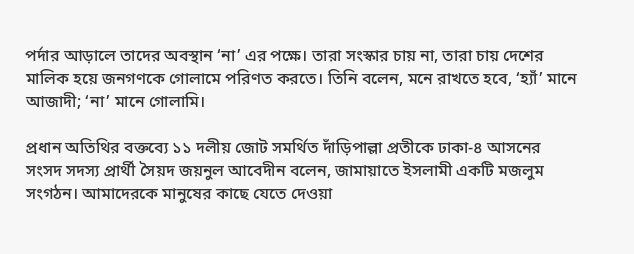পর্দার আড়ালে তাদের অবস্থান ‘না’ এর পক্ষে। তারা সংস্কার চায় না, তারা চায় দেশের মালিক হয়ে জনগণকে গোলামে পরিণত করতে। তিনি বলেন, মনে রাখতে হবে, ‘হ্যাঁ’ মানে আজাদী; ‘না’ মানে গোলামি।

প্রধান অতিথির বক্তব্যে ১১ দলীয় জোট সমর্থিত দাঁড়িপাল্লা প্রতীকে ঢাকা-৪ আসনের সংসদ সদস্য প্রার্থী সৈয়দ জয়নুল আবেদীন বলেন, জামায়াতে ইসলামী একটি মজলুম সংগঠন। আমাদেরকে মানুষের কাছে যেতে দেওয়া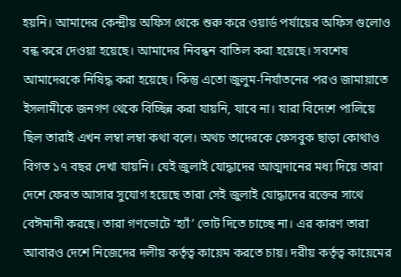হয়নি। আমাদের কেন্দ্রীয় অফিস থেকে শুরু করে ওয়ার্ড পর্যায়ের অফিস গুলোও বন্ধ করে দেওয়া হয়েছে। আমাদের নিবন্ধন বাতিল করা হয়েছে। সবশেষ আমাদেরকে নিষিদ্ধ করা হয়েছে। কিন্তু এতো জুলুম-নির্যাতনের পরও জামায়াতে ইসলামীকে জনগণ থেকে বিচ্ছিন্ন করা যায়নি, যাবে না। যারা বিদেশে পালিয়ে ছিল তারাই এখন লম্বা লম্বা কথা বলে। অথচ তাদেরকে ফেসবুক ছাড়া কোথাও বিগত ১৭ বছর দেখা যায়নি। যেই জুলাই যোদ্ধাদের আত্মদানের মধ্য দিয়ে তারা দেশে ফেরত আসার সুযোগ হয়েছে তারা সেই জুলাই যোদ্ধাদের রক্তের সাথে বেঈমানী করছে। তারা গণভোটে ‘হ্যাঁ’ ভোট দিতে চাচ্ছে না। এর কারণ তারা আবারও দেশে নিজেদের দলীয় কর্তৃত্ব কায়েম করতে চায়। দরীয় কর্তৃত্ব কায়েমের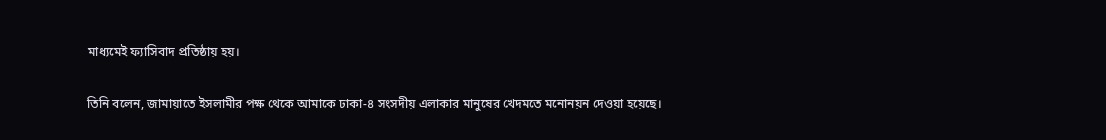মাধ্যমেই ফ্যাসিবাদ প্রতিষ্ঠায় হয়।

তিনি বলেন, জামায়াতে ইসলামীর পক্ষ থেকে আমাকে ঢাকা-৪ সংসদীয় এলাকার মানুষের খেদমতে মনোনয়ন দেওয়া হয়েছে।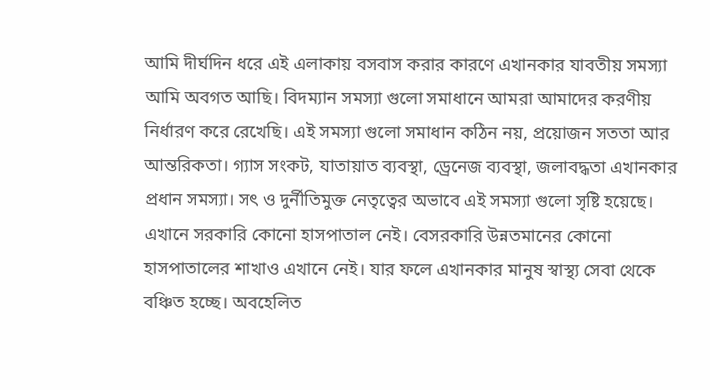আমি দীর্ঘদিন ধরে এই এলাকায় বসবাস করার কারণে এখানকার যাবতীয় সমস্যা আমি অবগত আছি। বিদম্যান সমস্যা গুলো সমাধানে আমরা আমাদের করণীয় নির্ধারণ করে রেখেছি। এই সমস্যা গুলো সমাধান কঠিন নয়, প্রয়োজন সততা আর আন্তরিকতা। গ্যাস সংকট, যাতায়াত ব্যবস্থা, ড্রেনেজ ব্যবস্থা, জলাবদ্ধতা এখানকার প্রধান সমস্যা। সৎ ও দুর্নীতিমুক্ত নেতৃত্বের অভাবে এই সমস্যা গুলো সৃষ্টি হয়েছে। এখানে সরকারি কোনো হাসপাতাল নেই। বেসরকারি উন্নতমানের কোনো হাসপাতালের শাখাও এখানে নেই। যার ফলে এখানকার মানুষ স্বাস্থ্য সেবা থেকে বঞ্চিত হচ্ছে। অবহেলিত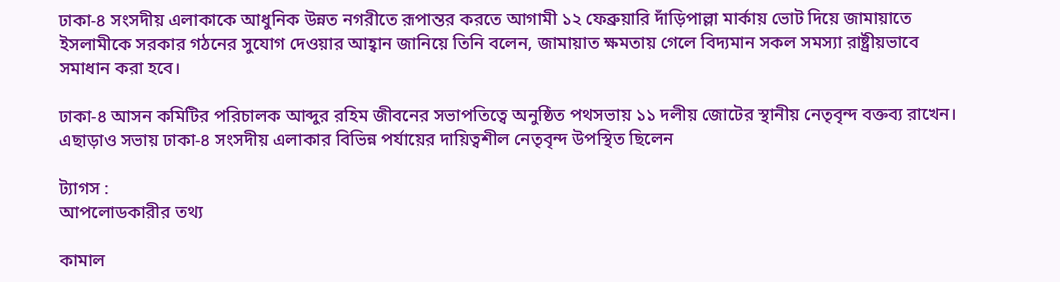ঢাকা-৪ সংসদীয় এলাকাকে আধুনিক উন্নত নগরীতে রূপান্তর করতে আগামী ১২ ফেব্রুয়ারি দাঁড়িপাল্লা মার্কায় ভোট দিয়ে জামায়াতে ইসলামীকে সরকার গঠনের সুযোগ দেওয়ার আহ্বান জানিয়ে তিনি বলেন, জামায়াত ক্ষমতায় গেলে বিদ্যমান সকল সমস্যা রাষ্ট্রীয়ভাবে সমাধান করা হবে।

ঢাকা-৪ আসন কমিটির পরিচালক আব্দুর রহিম জীবনের সভাপতিত্বে অনুষ্ঠিত পথসভায় ১১ দলীয় জোটের স্থানীয় নেতৃবৃন্দ বক্তব্য রাখেন। এছাড়াও সভায় ঢাকা-৪ সংসদীয় এলাকার বিভিন্ন পর্যায়ের দায়িত্বশীল নেতৃবৃন্দ উপস্থিত ছিলেন

ট্যাগস :
আপলোডকারীর তথ্য

কামাল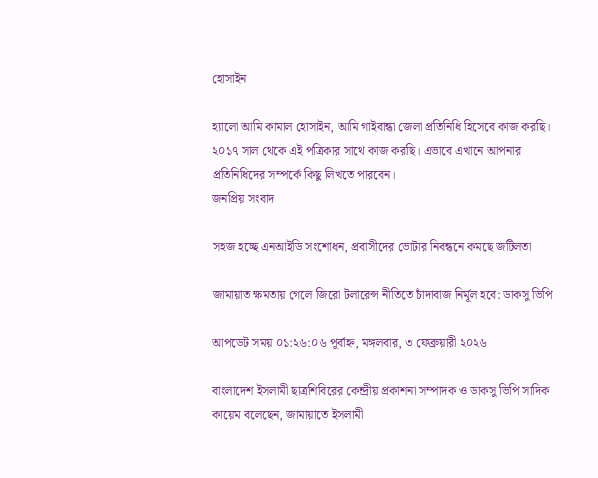হোসাইন

হ্যালো আমি কামাল হোসাইন, আমি গাইবান্ধা জেলা প্রতিনিধি হিসেবে কাজ করছি। ২০১৭ সাল থেকে এই পত্রিকার সাথে কাজ করছি। এভাবে এখানে আপনার প্রতিনিধিদের সম্পর্কে কিছু লিখতে পারবেন।
জনপ্রিয় সংবাদ

সহজ হচ্ছে এনআইডি সংশোধন, প্রবাসীদের ভোটার নিবন্ধনে কমছে জটিলতা

জামায়াত ক্ষমতায় গেলে জিরো টলারেন্স নীতিতে চাঁদাবাজ নির্মূল হবে: ডাকসু ভিপি

আপডেট সময় ০১:২৬:০৬ পূর্বাহ্ন, মঙ্গলবার, ৩ ফেব্রুয়ারী ২০২৬

বাংলাদেশ ইসলামী ছাত্রশিবিরের কেন্দ্রীয় প্রকাশনা সম্পাদক ও ডাকসু ভিপি সাদিক কায়েম বলেছেন, জামায়াতে ইসলামী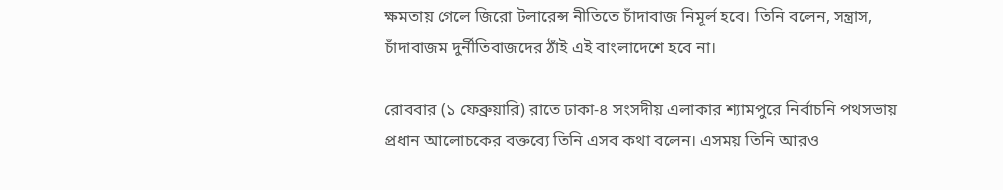ক্ষমতায় গেলে জিরো টলারেন্স নীতিতে চাঁদাবাজ নিমূর্ল হবে। তিনি বলেন, সন্ত্রাস, চাঁদাবাজম দুর্নীতিবাজদের ঠাঁই এই বাংলাদেশে হবে না।

রোববার (১ ফেব্রুয়ারি) রাতে ঢাকা-৪ সংসদীয় এলাকার শ্যামপুরে নির্বাচনি পথসভায় প্রধান আলোচকের বক্তব্যে তিনি এসব কথা বলেন। এসময় তিনি আরও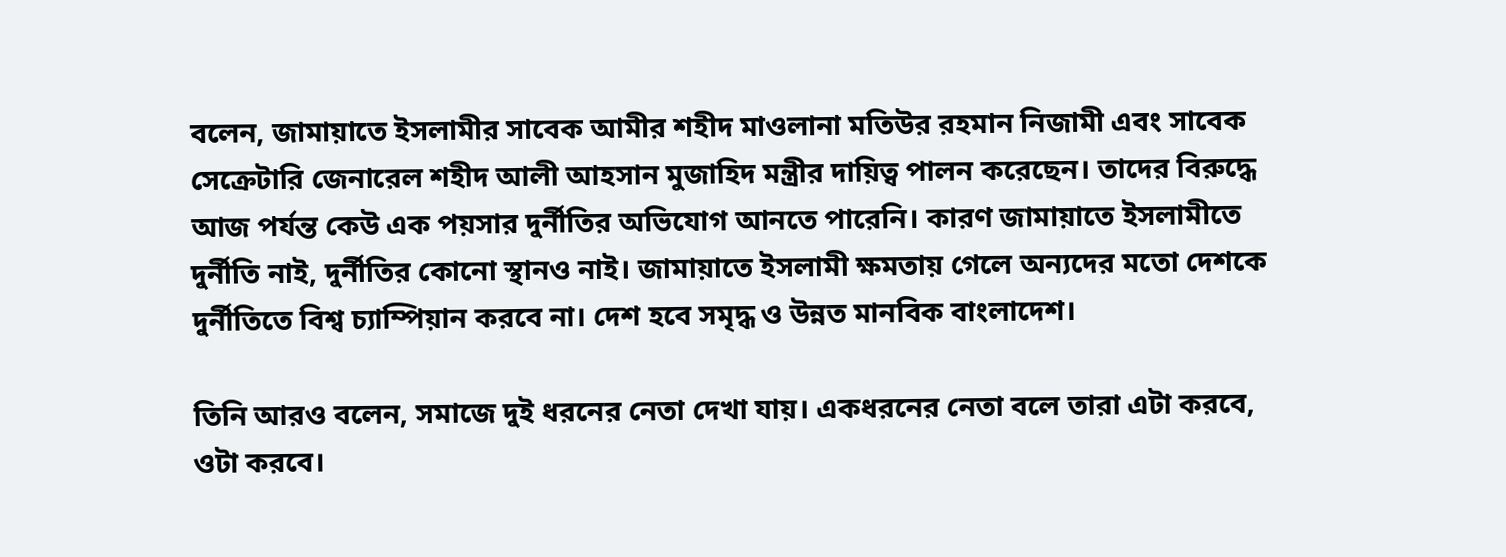বলেন, জামায়াতে ইসলামীর সাবেক আমীর শহীদ মাওলানা মতিউর রহমান নিজামী এবং সাবেক সেক্রেটারি জেনারেল শহীদ আলী আহসান মুজাহিদ মন্ত্রীর দায়িত্ব পালন করেছেন। তাদের বিরুদ্ধে আজ পর্যন্ত কেউ এক পয়সার দুর্নীতির অভিযোগ আনতে পারেনি। কারণ জামায়াতে ইসলামীতে দুর্নীতি নাই, দুর্নীতির কোনো স্থানও নাই। জামায়াতে ইসলামী ক্ষমতায় গেলে অন্যদের মতো দেশকে দুর্নীতিতে বিশ্ব চ্যাম্পিয়ান করবে না। দেশ হবে সমৃদ্ধ ও উন্নত মানবিক বাংলাদেশ।

তিনি আরও বলেন, সমাজে দুই ধরনের নেতা দেখা যায়। একধরনের নেতা বলে তারা এটা করবে, ওটা করবে।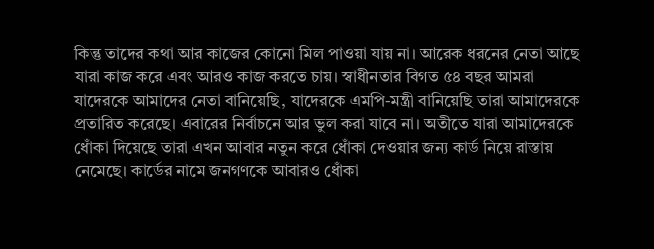কিন্তু তাদের কথা আর কাজের কোনো মিল পাওয়া যায় না। আরেক ধরনের নেতা আছে যারা কাজ করে এবং আরও কাজ করতে চায়। স্বাধীনতার বিগত ৫৪ বছর আমরা যাদেরকে আমাদের নেতা বানিয়েছি, যাদেরকে এমপি-মন্ত্রী বানিয়েছি তারা আমাদেরকে প্রতারিত করেছে। এবারের নির্বাচনে আর ভুল করা যাবে না। অতীতে যারা আমাদেরকে ধোঁকা দিয়েছে তারা এখন আবার নতুন করে ধোঁকা দেওয়ার জন্য কার্ড নিয়ে রাস্তায় নেমেছে। কার্ডের নামে জনগণকে আবারও ধোঁকা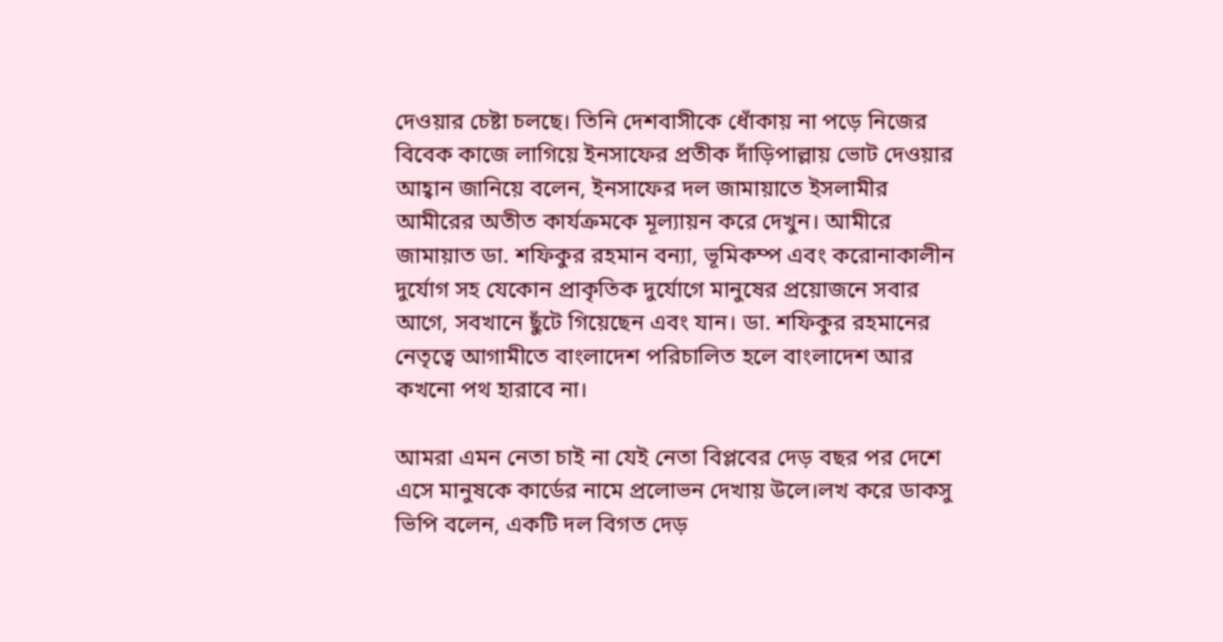দেওয়ার চেষ্টা চলছে। তিনি দেশবাসীকে ধোঁকায় না পড়ে নিজের বিবেক কাজে লাগিয়ে ইনসাফের প্রতীক দাঁড়িপাল্লায় ভোট দেওয়ার আহ্বান জানিয়ে বলেন, ইনসাফের দল জামায়াতে ইসলামীর আমীরের অতীত কার্যক্রমকে মূল্যায়ন করে দেখুন। আমীরে জামায়াত ডা. শফিকুর রহমান বন্যা, ভূমিকম্প এবং করোনাকালীন দুর্যোগ সহ যেকোন প্রাকৃতিক দুর্যোগে মানুষের প্রয়োজনে সবার আগে, সবখানে ছুঁটে গিয়েছেন এবং যান। ডা. শফিকুর রহমানের নেতৃত্বে আগামীতে বাংলাদেশ পরিচালিত হলে বাংলাদেশ আর কখনো পথ হারাবে না।

আমরা এমন নেতা চাই না যেই নেতা বিপ্লবের দেড় বছর পর দেশে এসে মানুষকে কার্ডের নামে প্রলোভন দেখায় উলে।লখ করে ডাকসু ভিপি বলেন, একটি দল বিগত দেড়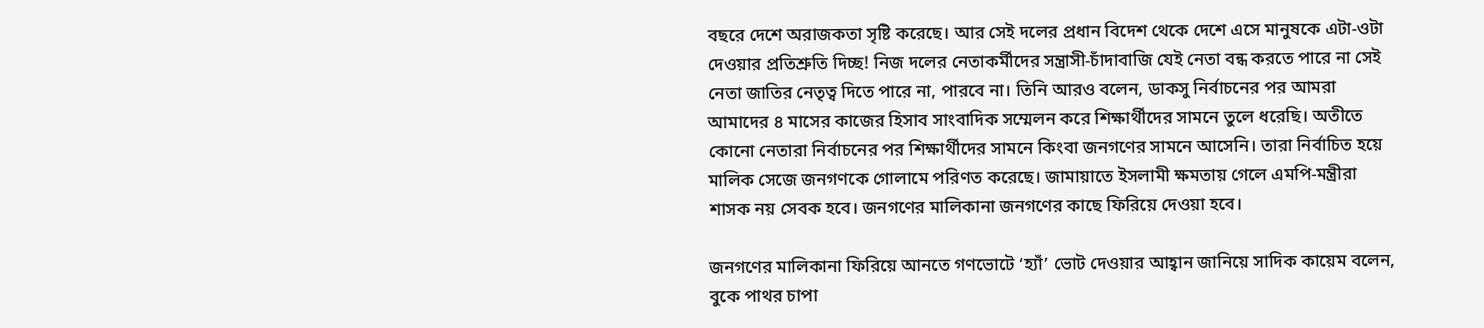বছরে দেশে অরাজকতা সৃষ্টি করেছে। আর সেই দলের প্রধান বিদেশ থেকে দেশে এসে মানুষকে এটা-ওটা দেওয়ার প্রতিশ্রুতি দিচ্ছ! নিজ দলের নেতাকর্মীদের সন্ত্রাসী-চাঁদাবাজি যেই নেতা বন্ধ করতে পারে না সেই নেতা জাতির নেতৃত্ব দিতে পারে না, পারবে না। তিনি আরও বলেন, ডাকসু নির্বাচনের পর আমরা আমাদের ৪ মাসের কাজের হিসাব সাংবাদিক সম্মেলন করে শিক্ষার্থীদের সামনে তুলে ধরেছি। অতীতে কোনো নেতারা নির্বাচনের পর শিক্ষার্থীদের সামনে কিংবা জনগণের সামনে আসেনি। তারা নির্বাচিত হয়ে মালিক সেজে জনগণকে গোলামে পরিণত করেছে। জামায়াতে ইসলামী ক্ষমতায় গেলে এমপি-মন্ত্রীরা শাসক নয় সেবক হবে। জনগণের মালিকানা জনগণের কাছে ফিরিয়ে দেওয়া হবে।

জনগণের মালিকানা ফিরিয়ে আনতে গণভোটে ‘হ্যাঁ’ ভোট দেওয়ার আহ্বান জানিয়ে সাদিক কায়েম বলেন, বুকে পাথর চাপা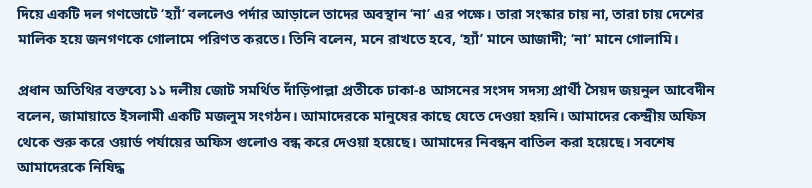দিয়ে একটি দল গণভোটে ‘হ্যাঁ’ বললেও পর্দার আড়ালে তাদের অবস্থান ‘না’ এর পক্ষে। তারা সংস্কার চায় না, তারা চায় দেশের মালিক হয়ে জনগণকে গোলামে পরিণত করতে। তিনি বলেন, মনে রাখতে হবে, ‘হ্যাঁ’ মানে আজাদী; ‘না’ মানে গোলামি।

প্রধান অতিথির বক্তব্যে ১১ দলীয় জোট সমর্থিত দাঁড়িপাল্লা প্রতীকে ঢাকা-৪ আসনের সংসদ সদস্য প্রার্থী সৈয়দ জয়নুল আবেদীন বলেন, জামায়াতে ইসলামী একটি মজলুম সংগঠন। আমাদেরকে মানুষের কাছে যেতে দেওয়া হয়নি। আমাদের কেন্দ্রীয় অফিস থেকে শুরু করে ওয়ার্ড পর্যায়ের অফিস গুলোও বন্ধ করে দেওয়া হয়েছে। আমাদের নিবন্ধন বাতিল করা হয়েছে। সবশেষ আমাদেরকে নিষিদ্ধ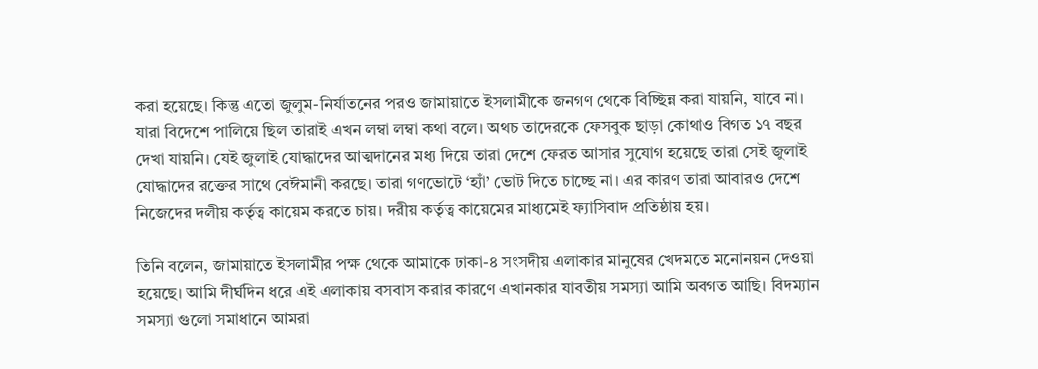করা হয়েছে। কিন্তু এতো জুলুম-নির্যাতনের পরও জামায়াতে ইসলামীকে জনগণ থেকে বিচ্ছিন্ন করা যায়নি, যাবে না। যারা বিদেশে পালিয়ে ছিল তারাই এখন লম্বা লম্বা কথা বলে। অথচ তাদেরকে ফেসবুক ছাড়া কোথাও বিগত ১৭ বছর দেখা যায়নি। যেই জুলাই যোদ্ধাদের আত্মদানের মধ্য দিয়ে তারা দেশে ফেরত আসার সুযোগ হয়েছে তারা সেই জুলাই যোদ্ধাদের রক্তের সাথে বেঈমানী করছে। তারা গণভোটে ‘হ্যাঁ’ ভোট দিতে চাচ্ছে না। এর কারণ তারা আবারও দেশে নিজেদের দলীয় কর্তৃত্ব কায়েম করতে চায়। দরীয় কর্তৃত্ব কায়েমের মাধ্যমেই ফ্যাসিবাদ প্রতিষ্ঠায় হয়।

তিনি বলেন, জামায়াতে ইসলামীর পক্ষ থেকে আমাকে ঢাকা-৪ সংসদীয় এলাকার মানুষের খেদমতে মনোনয়ন দেওয়া হয়েছে। আমি দীর্ঘদিন ধরে এই এলাকায় বসবাস করার কারণে এখানকার যাবতীয় সমস্যা আমি অবগত আছি। বিদম্যান সমস্যা গুলো সমাধানে আমরা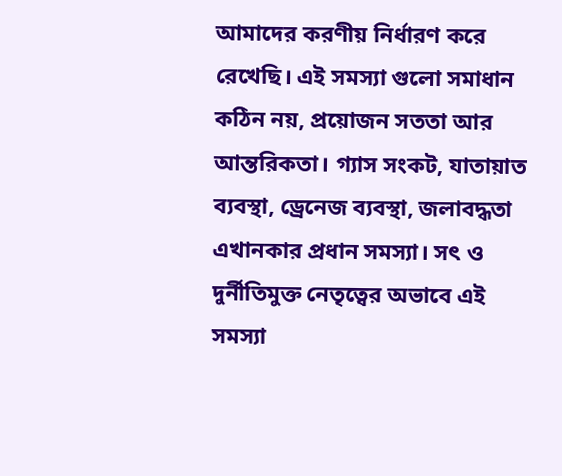আমাদের করণীয় নির্ধারণ করে রেখেছি। এই সমস্যা গুলো সমাধান কঠিন নয়, প্রয়োজন সততা আর আন্তরিকতা। গ্যাস সংকট, যাতায়াত ব্যবস্থা, ড্রেনেজ ব্যবস্থা, জলাবদ্ধতা এখানকার প্রধান সমস্যা। সৎ ও দুর্নীতিমুক্ত নেতৃত্বের অভাবে এই সমস্যা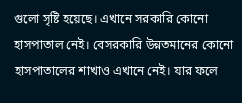গুলো সৃষ্টি হয়েছে। এখানে সরকারি কোনো হাসপাতাল নেই। বেসরকারি উন্নতমানের কোনো হাসপাতালের শাখাও এখানে নেই। যার ফলে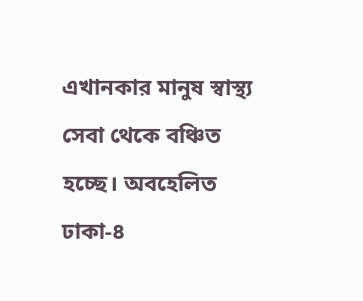এখানকার মানুষ স্বাস্থ্য সেবা থেকে বঞ্চিত হচ্ছে। অবহেলিত ঢাকা-৪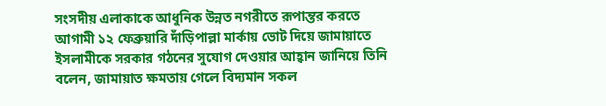সংসদীয় এলাকাকে আধুনিক উন্নত নগরীতে রূপান্তর করতে আগামী ১২ ফেব্রুয়ারি দাঁড়িপাল্লা মার্কায় ভোট দিয়ে জামায়াতে ইসলামীকে সরকার গঠনের সুযোগ দেওয়ার আহ্বান জানিয়ে তিনি বলেন, জামায়াত ক্ষমতায় গেলে বিদ্যমান সকল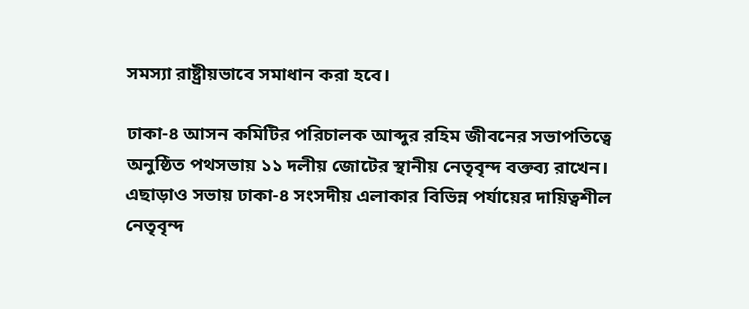সমস্যা রাষ্ট্রীয়ভাবে সমাধান করা হবে।

ঢাকা-৪ আসন কমিটির পরিচালক আব্দুর রহিম জীবনের সভাপতিত্বে অনুষ্ঠিত পথসভায় ১১ দলীয় জোটের স্থানীয় নেতৃবৃন্দ বক্তব্য রাখেন। এছাড়াও সভায় ঢাকা-৪ সংসদীয় এলাকার বিভিন্ন পর্যায়ের দায়িত্বশীল নেতৃবৃন্দ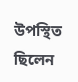উপস্থিত ছিলেন